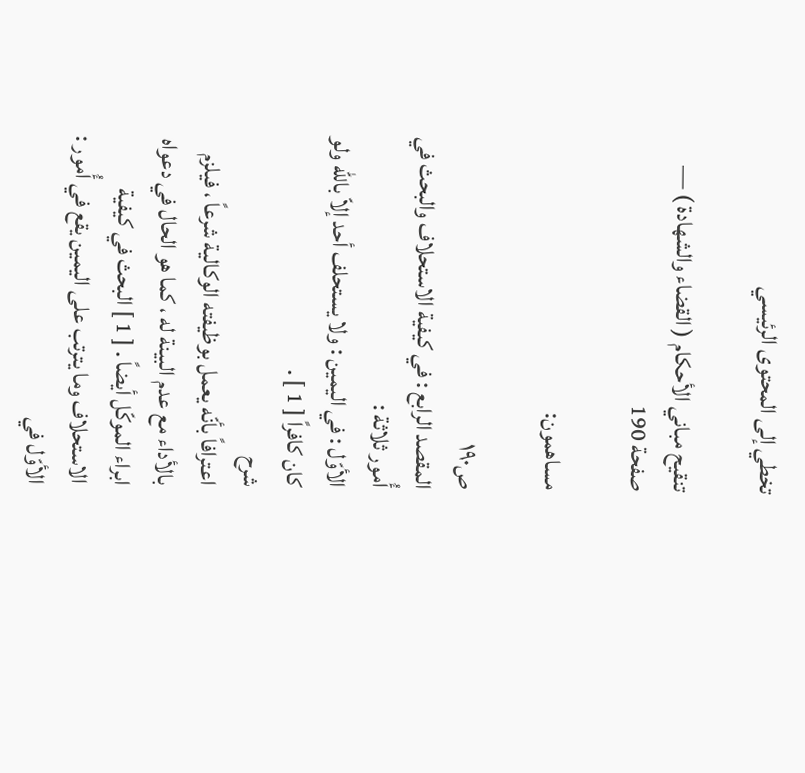تخطي إلى المحتوى الرئيسي

تنقيح مباني الأحكام ( القضاء والشهادة ) — صفحة 190

مساهمون:

ص١٩٠
المقصد الرابع : في كيفية الاستحلاف والبحث في أُمور ثلاثة :
الأوّل : في اليمين : ولا يستحلف أحد إلاّ باللّه ولو كان كافراً [ 1 ] .
شرح
اعترافاً بأنّه يعمل بوظيفته الوكالية شرعاً ، فيلزم بالأداء مع عدم البينة له ، كما هو الحال في دعواه ابراء الموكّل أيضاً . [ 1 ] البحث في كيفية الاستحلاف وما يترتب على اليمين يقع في أُمور : الأوّل في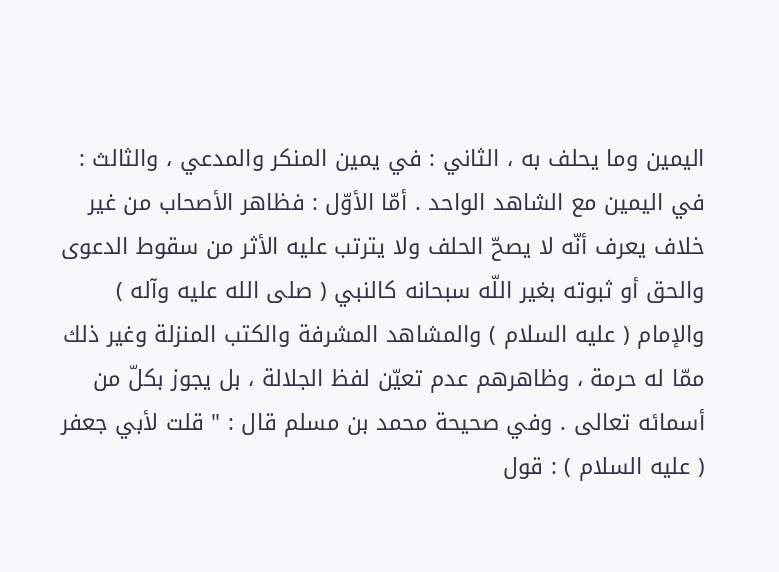اليمين وما يحلف به ، الثاني : في يمين المنكر والمدعي ، والثالث : في اليمين مع الشاهد الواحد . أمّا الأوّل : فظاهر الأصحاب من غير خلاف يعرف أنّه لا يصحّ الحلف ولا يترتب عليه الأثر من سقوط الدعوى والحق أو ثبوته بغير اللّه سبحانه كالنبي ( صلى الله عليه وآله ) والإمام ( عليه السلام ) والمشاهد المشرفة والكتب المنزلة وغير ذلك ممّا له حرمة ، وظاهرهم عدم تعيّن لفظ الجلالة ، بل يجوز بكلّ من أسمائه تعالى . وفي صحيحة محمد بن مسلم قال : " قلت لأبي جعفر ( عليه السلام ) : قول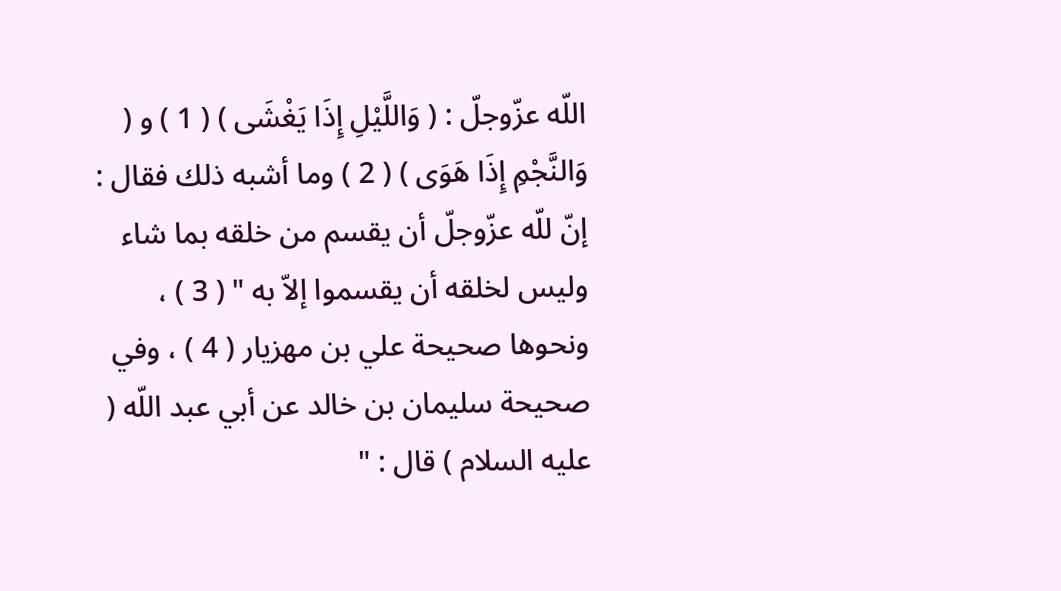اللّه عزّوجلّ : ( وَاللَّيْلِ إِذَا يَغْشَى ) ( 1 ) و ( وَالنَّجْمِ إِذَا هَوَى ) ( 2 ) وما أشبه ذلك فقال : إنّ للّه عزّوجلّ أن يقسم من خلقه بما شاء وليس لخلقه أن يقسموا إلاّ به " ( 3 ) ، ونحوها صحيحة علي بن مهزيار ( 4 ) ، وفي صحيحة سليمان بن خالد عن أبي عبد اللّه ( عليه السلام ) قال : "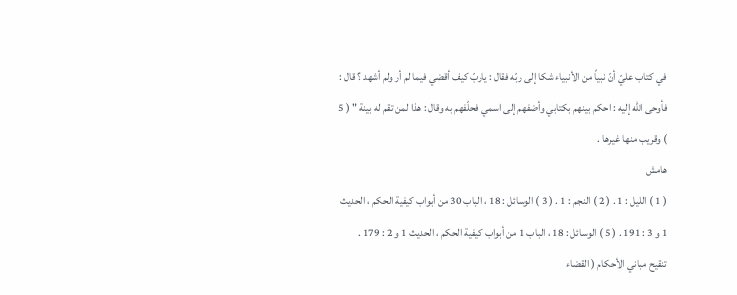في كتاب عليّ أنّ نبياً من الأنبياء شكا إلى ربّه فقال : ياربّ كيف أقضي فيما لم أر ولم أشهد ؟ قال : فأوحى اللّه إليه : احكم بينهم بكتابي وأضفهم إلى اسمي فحلّفهم به وقال : هذا لمن تقم له بينة " ( 5 ) وقريب منها غيرها .
هامش
( 1 ) الليل : 1 . ( 2 ) النجم : 1 . ( 3 ) الوسائل : 18 ، الباب 30 من أبواب كيفية الحكم ، الحديث 1 و 3 : 191 . ( 5 ) الوسائل : 18 ، الباب 1 من أبواب كيفية الحكم ، الحديث 1 و 2 : 179 .
تنقيح مباني الأحكام ( القضاء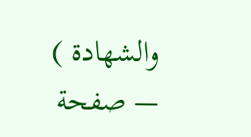والشهادة ) — صفحة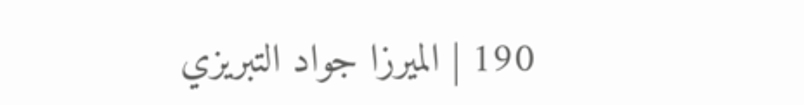190 | الميرزا جواد التبريزي